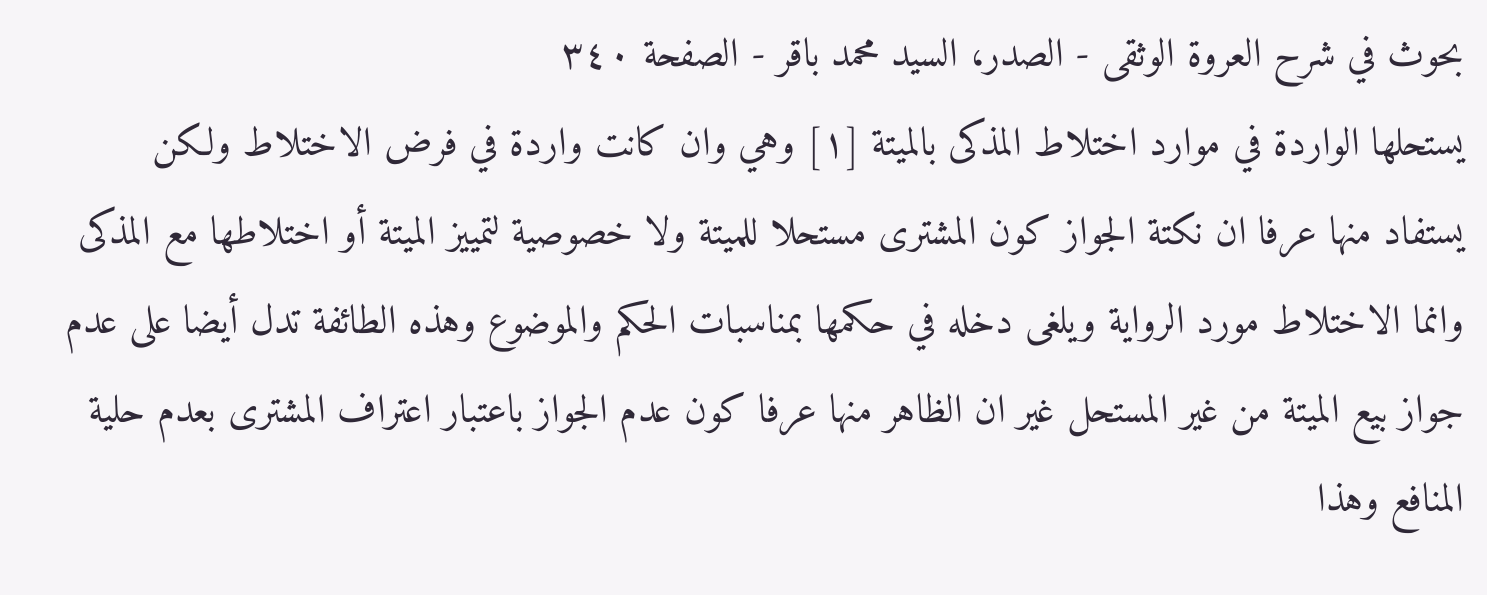بحوث في شرح العروة الوثقى - الصدر، السيد محمد باقر - الصفحة ٣٤٠
يستحلها الواردة في موارد اختلاط المذكى بالميتة [١] وهي وان كانت واردة في فرض الاختلاط ولكن يستفاد منها عرفا ان نكتة الجواز كون المشترى مستحلا للميتة ولا خصوصية لتمييز الميتة أو اختلاطها مع المذكى وانما الاختلاط مورد الرواية ويلغى دخله في حكمها بمناسبات الحكم والموضوع وهذه الطائفة تدل أيضا على عدم جواز بيع الميتة من غير المستحل غير ان الظاهر منها عرفا كون عدم الجواز باعتبار اعتراف المشترى بعدم حلية المنافع وهذا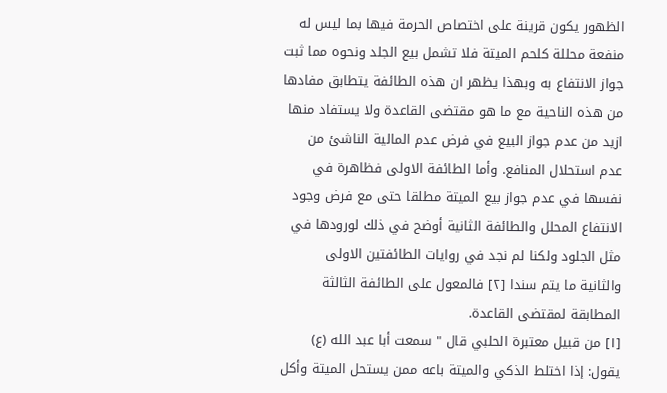الظهور يكون قرينة على اختصاص الحرمة فيها بما ليس له منفعة محللة كلحم الميتة فلا تشمل بيع الجلد ونحوه مما ثبت جواز الانتفاع به وبهذا يظهر ان هذه الطائفة يتطابق مفادها من هذه الناحية مع ما هو مقتضى القاعدة ولا يستفاد منها ازيد من عدم جواز البيع في فرض عدم المالية الناشئ من عدم استحلال المنافع. وأما الطائفة الاولى فظاهرة في نفسها في عدم جواز بيع الميتة مطلقا حتى مع فرض وجود الانتفاع المحلل والطائفة الثانية أوضح في ذلك لورودها في مثل الجلود ولكنا لم نجد في روايات الطائفتين الاولى والثانية ما يتم سندا [٢] فالمعول على الطائفة الثالثة المطابقة لمقتضى القاعدة.
[١] من قبيل معتبرة الحلبي قال " سمعت أبا عبد الله (ع) يقول: إذا اختلط الذكي والميتة باعه ممن يستحل الميتة وأكل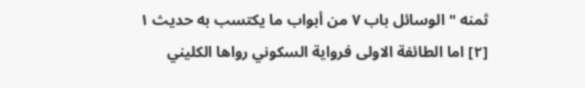ثمنه " الوسائل باب ٧ من أبواب ما يكتسب به حديث ١
[٢] اما الطائفة الاولى فرواية السكوني رواها الكليني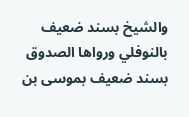والشيخ بسند ضعيف بالنوفلي ورواها الصدوق بسند ضعيف بموسى بن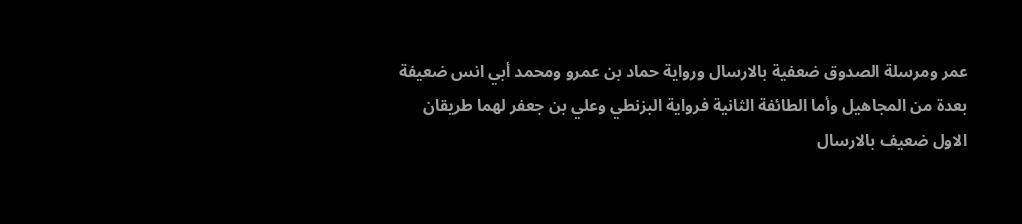عمر ومرسلة الصدوق ضعفية بالارسال ورواية حماد بن عمرو ومحمد أبي انس ضعيفة بعدة من المجاهيل وأما الطائفة الثانية فرواية البزنطي وعلي بن جعفر لهما طريقان الاول ضعيف بالارسال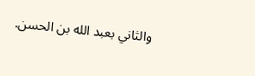والثاني بعبد الله بن الحسن.